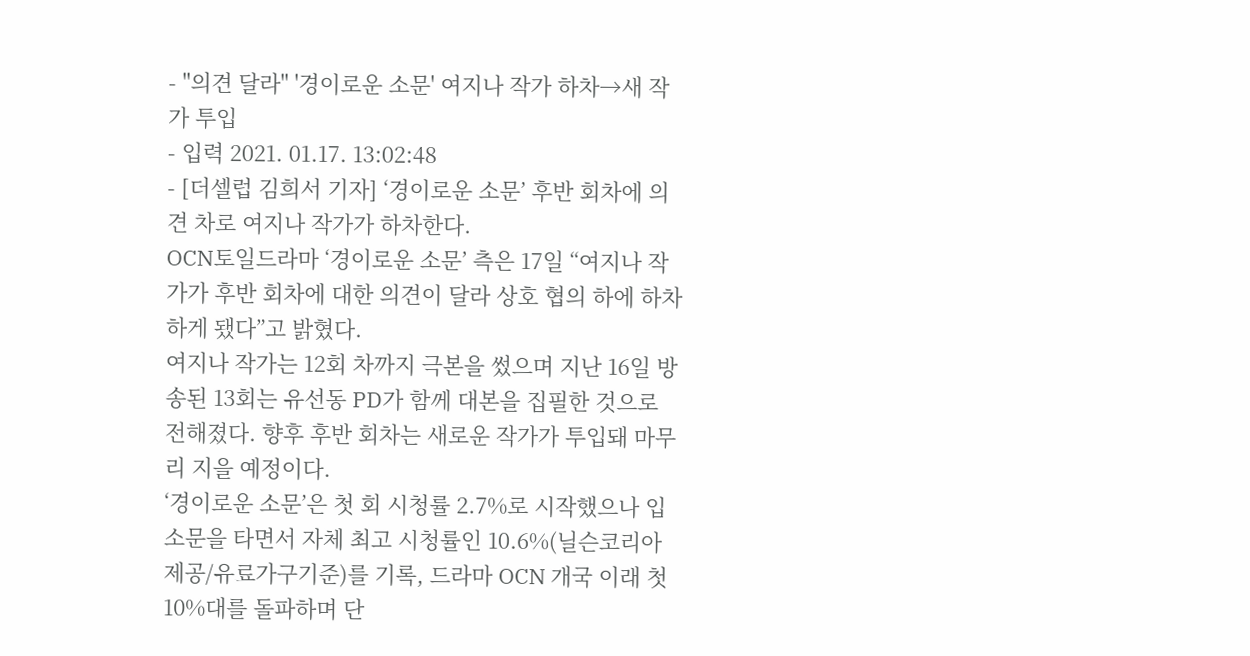- "의견 달라" '경이로운 소문' 여지나 작가 하차→새 작가 투입
- 입력 2021. 01.17. 13:02:48
- [더셀럽 김희서 기자] ‘경이로운 소문’ 후반 회차에 의견 차로 여지나 작가가 하차한다.
OCN토일드라마 ‘경이로운 소문’ 측은 17일 “여지나 작가가 후반 회차에 대한 의견이 달라 상호 협의 하에 하차하게 됐다”고 밝혔다.
여지나 작가는 12회 차까지 극본을 썼으며 지난 16일 방송된 13회는 유선동 PD가 함께 대본을 집필한 것으로 전해졌다. 향후 후반 회차는 새로운 작가가 투입돼 마무리 지을 예정이다.
‘경이로운 소문’은 첫 회 시청률 2.7%로 시작했으나 입소문을 타면서 자체 최고 시청률인 10.6%(닐슨코리아제공/유료가구기준)를 기록, 드라마 OCN 개국 이래 첫 10%대를 돌파하며 단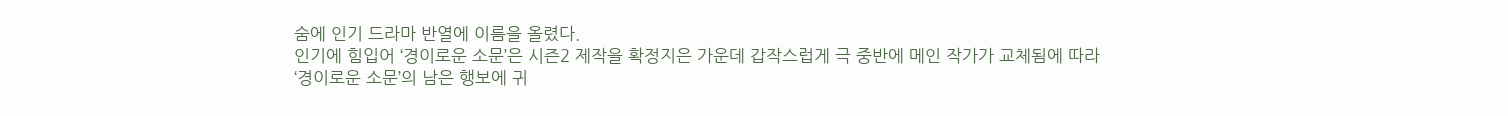숨에 인기 드라마 반열에 이름을 올렸다.
인기에 힘입어 ‘경이로운 소문’은 시즌2 제작을 확정지은 가운데 갑작스럽게 극 중반에 메인 작가가 교체됨에 따라 ‘경이로운 소문’의 남은 행보에 귀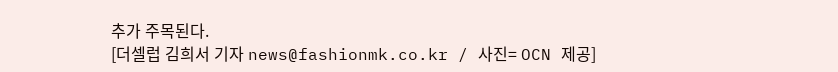추가 주목된다.
[더셀럽 김희서 기자 news@fashionmk.co.kr / 사진= OCN 제공]